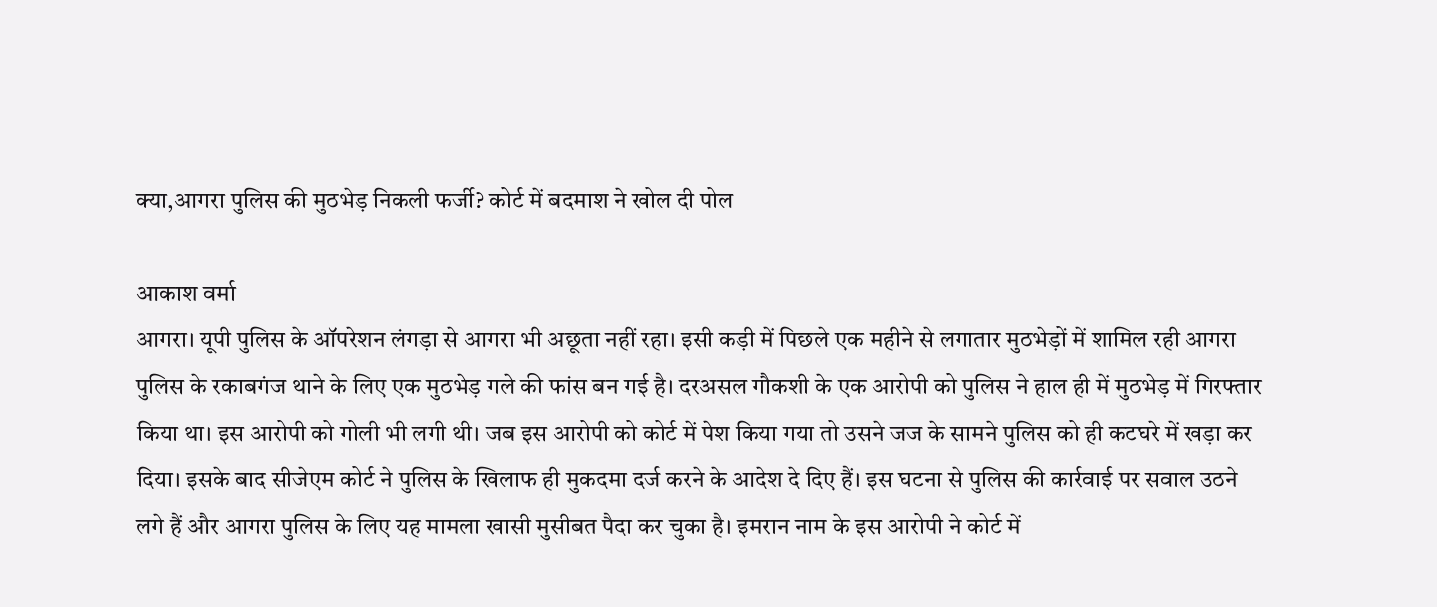क्या,आगरा पुलिस की मुठभेड़ निकली फर्जी? कोर्ट में बदमाश ने खोल दी पोल

आकाश वर्मा
आगरा। यूपी पुलिस के ऑपरेशन लंगड़ा से आगरा भी अछूता नहीं रहा। इसी कड़ी में पिछले एक महीने से लगातार मुठभेड़ों में शामिल रही आगरा पुलिस के रकाबगंज थाने के लिए एक मुठभेड़ गले की फांस बन गई है। दरअसल गौकशी के एक आरोपी को पुलिस ने हाल ही में मुठभेड़ में गिरफ्तार किया था। इस आरोपी को गोली भी लगी थी। जब इस आरोपी को कोर्ट में पेश किया गया तो उसने जज के सामने पुलिस को ही कटघरे में खड़ा कर दिया। इसके बाद सीजेएम कोर्ट ने पुलिस के खिलाफ ही मुकदमा दर्ज करने के आदेश दे दिए हैं। इस घटना से पुलिस की कार्रवाई पर सवाल उठने लगे हैं और आगरा पुलिस के लिए यह मामला खासी मुसीबत पैदा कर चुका है। इमरान नाम के इस आरोपी ने कोर्ट में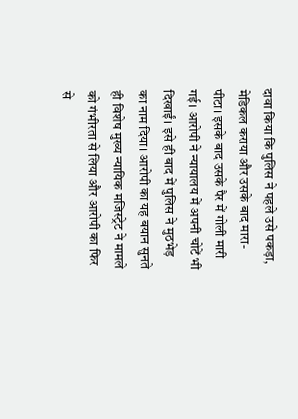दावा किया कि पुलिस ने पहले उसे पकड़ा, मेडिकल कराया और उसके बाद मारा-पीटा। इसके बाद उसके पैर में गोली मारी गई। आरोपी ने न्यायालय में अपनी चोटें भी दिखाईं। इसे ही बाद में पुलिस ने मुठभेड़ का नाम दिया। आरोपी का यह बयान सुनते ही विशेष मुख्य न्यायिक मजिस्ट्रेट ने मामले को गंभीरता से लिया और आरोपी का फिर से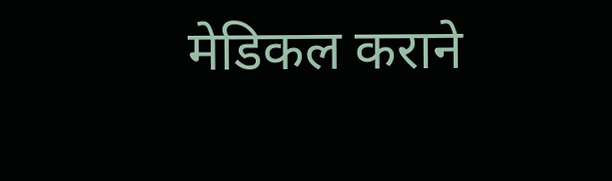मेडिकल कराने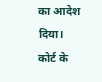का आदेश दिया।
कोर्ट के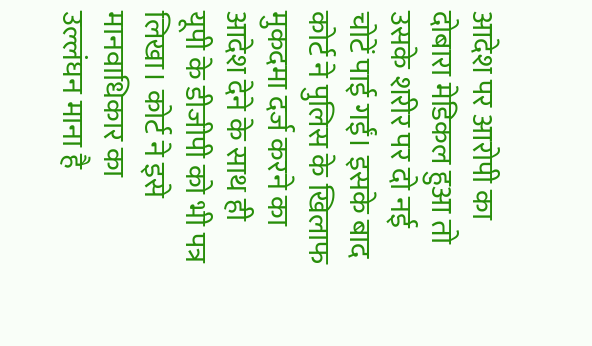आदेश पर आरोपी का दोबारा मेडिकल हुआ तो उसके शरीर पर दो नई चोटें पाई गईं। इसके बाद कोर्ट ने पुलिस के खिलाफ मुकदमा दर्ज करने का आदेश देने के साथ ही यूपी के डीजीपी को भी पत्र लिखा। कोर्ट ने इसे मानवाधिकार का उल्लंघन माना है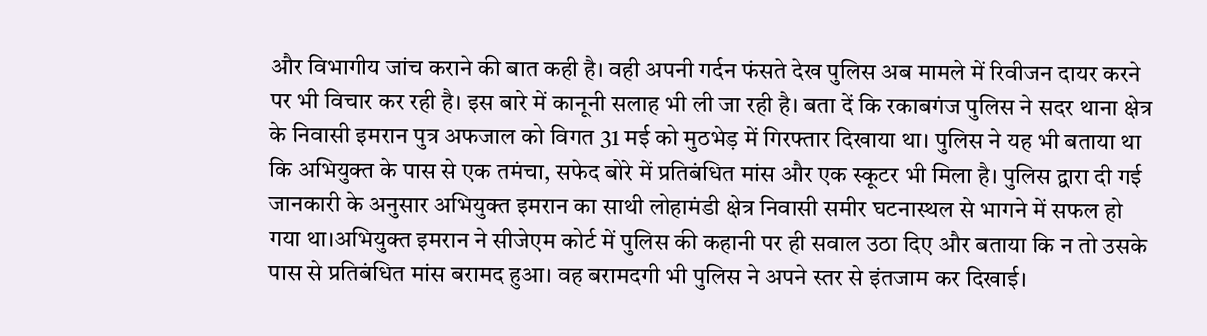और विभागीय जांच कराने की बात कही है। वही अपनी गर्दन फंसते देख पुलिस अब मामले में रिवीजन दायर करने पर भी विचार कर रही है। इस बारे में कानूनी सलाह भी ली जा रही है। बता दें कि रकाबगंज पुलिस ने सदर थाना क्षेत्र के निवासी इमरान पुत्र अफजाल को विगत 31 मई को मुठभेड़ में गिरफ्तार दिखाया था। पुलिस ने यह भी बताया था कि अभियुक्त के पास से एक तमंचा, सफेद बोरे में प्रतिबंधित मांस और एक स्कूटर भी मिला है। पुलिस द्वारा दी गई जानकारी के अनुसार अभियुक्त इमरान का साथी लोहामंडी क्षेत्र निवासी समीर घटनास्थल से भागने में सफल हो गया था।अभियुक्त इमरान ने सीजेएम कोर्ट में पुलिस की कहानी पर ही सवाल उठा दिए और बताया कि न तो उसके पास से प्रतिबंधित मांस बरामद हुआ। वह बरामदगी भी पुलिस ने अपने स्तर से इंतजाम कर दिखाई।